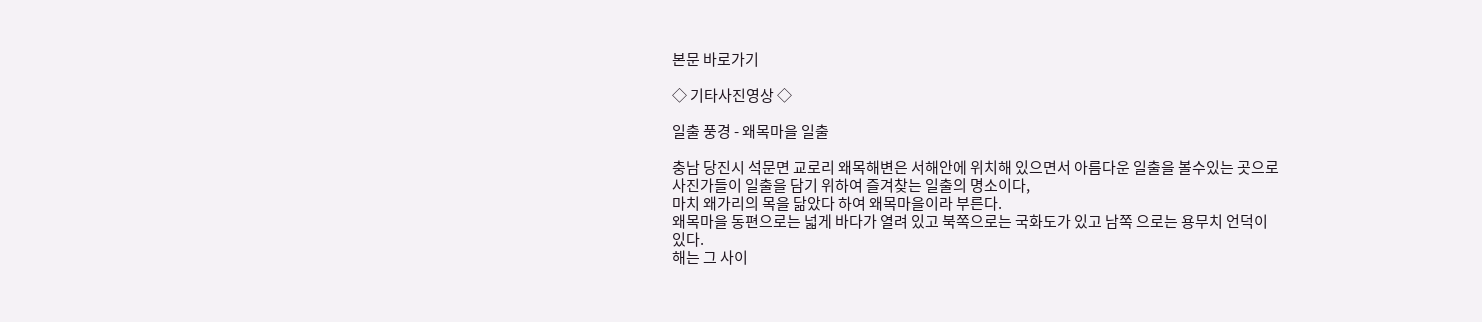본문 바로가기

◇ 기타사진영상 ◇

일출 풍경 - 왜목마을 일출

충남 당진시 석문면 교로리 왜목해변은 서해안에 위치해 있으면서 아름다운 일출을 볼수있는 곳으로
사진가들이 일출을 담기 위하여 즐겨찾는 일출의 명소이다,
마치 왜가리의 목을 닮았다 하여 왜목마을이라 부른다.
왜목마을 동편으로는 넓게 바다가 열려 있고 북쪽으로는 국화도가 있고 남쪽 으로는 용무치 언덕이 있다.
해는 그 사이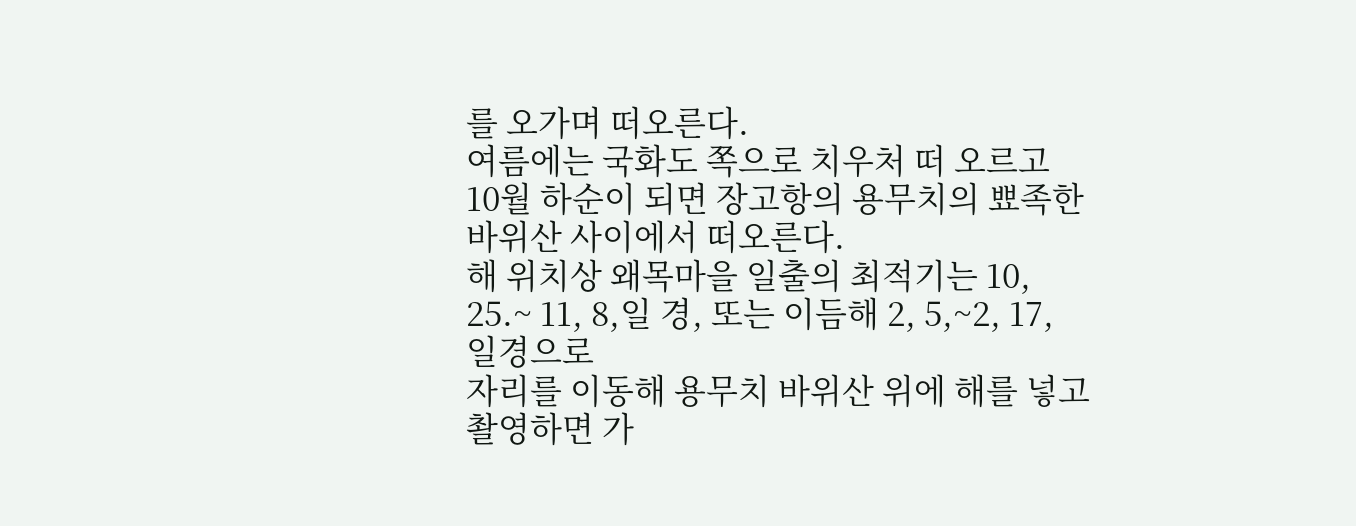를 오가며 떠오른다.
여름에는 국화도 쪽으로 치우처 떠 오르고 10월 하순이 되면 장고항의 용무치의 뾰족한 바위산 사이에서 떠오른다.
해 위치상 왜목마을 일출의 최적기는 10, 25.~ 11, 8,일 경, 또는 이듬해 2, 5,~2, 17, 일경으로
자리를 이동해 용무치 바위산 위에 해를 넣고 촬영하면 가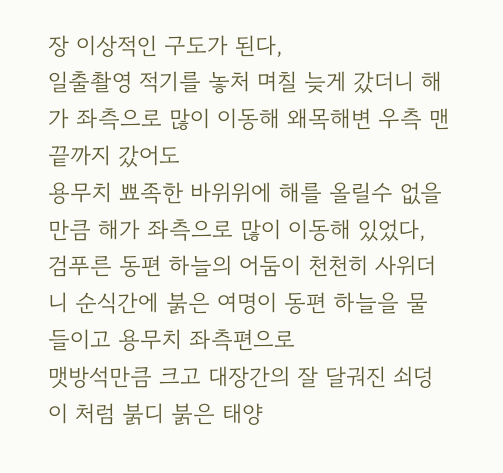장 이상적인 구도가 된다,
일출촬영 적기를 놓처 며칠 늦게 갔더니 해가 좌측으로 많이 이동해 왜목해변 우측 맨 끝까지 갔어도
용무치 뾰족한 바위위에 해를 올릴수 없을 만큼 해가 좌측으로 많이 이동해 있었다,
검푸른 동편 하늘의 어둠이 천천히 사위더니 순식간에 붉은 여명이 동편 하늘을 물들이고 용무치 좌측편으로
맷방석만큼 크고 대장간의 잘 달궈진 쇠덩이 처럼 붉디 붉은 태양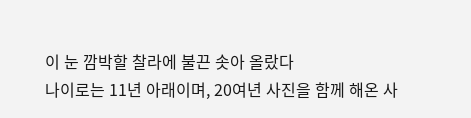이 눈 깜박할 찰라에 불끈 솟아 올랐다
나이로는 11년 아래이며, 20여년 사진을 함께 해온 사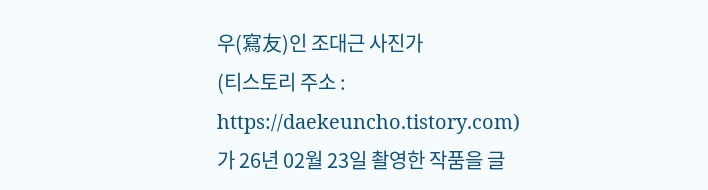우(寫友)인 조대근 사진가
(티스토리 주소 : https://daekeuncho.tistory.com)가 26년 02월 23일 촬영한 작품을 글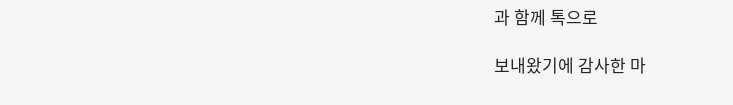과 함께 톡으로

보내왔기에 감사한 마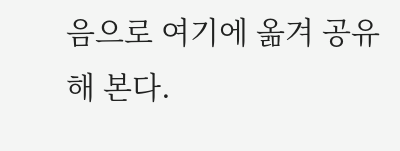음으로 여기에 옮겨 공유해 본다.